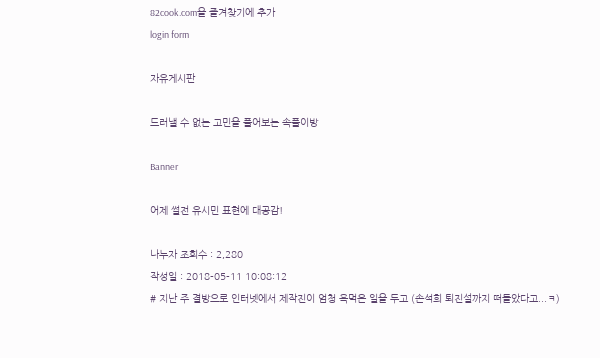82cook.com을 즐겨찾기에 추가
login form

자유게시판

드러낼 수 없는 고민을 풀어보는 속풀이방

Banner

어제 썰전 유시민 표현에 대공감!

나누자 조회수 : 2,280
작성일 : 2018-05-11 10:08:12
# 지난 주 결방으로 인터넷에서 제작진이 엄청 욕먹은 일을 두고 (손석희 퇴진설까지 떠돌았다고...ㅋ)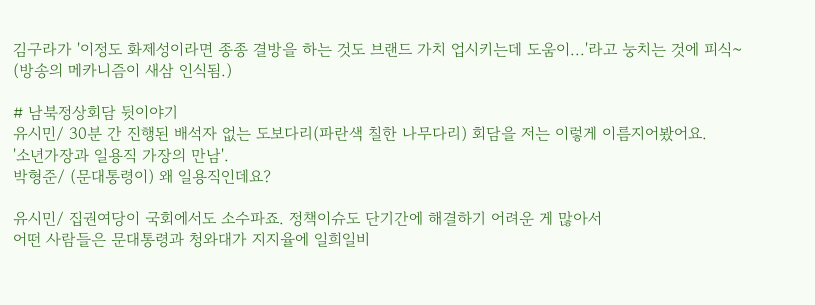김구라가 '이정도 화제성이라면 종종 결방을 하는 것도 브랜드 가치 업시키는데 도움이...'라고 눙치는 것에 피식~
(방송의 메카니즘이 새삼 인식됨.)

# 남북정상회담 뒷이야기
유시민/ 30분 간 진행된 배석자 없는 도보다리(파란색 칠한 나무다리) 회담을 저는 이렇게 이름지어봤어요.
'소년가장과 일용직 가장의 만남'.
박형준/ (문대통령이) 왜 일용직인데요?

유시민/ 집권여당이 국회에서도 소수파죠. 정책이슈도 단기간에 해결하기 어려운 게 많아서
어떤 사람들은 문대통령과 청와대가 지지율에 일희일비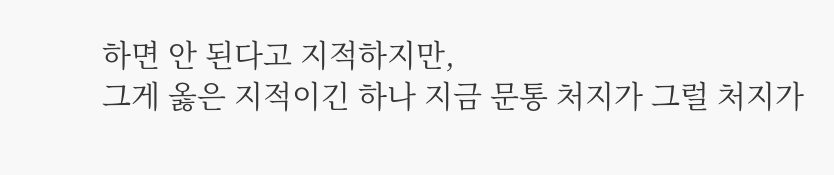하면 안 된다고 지적하지만,
그게 옳은 지적이긴 하나 지금 문통 처지가 그럴 처지가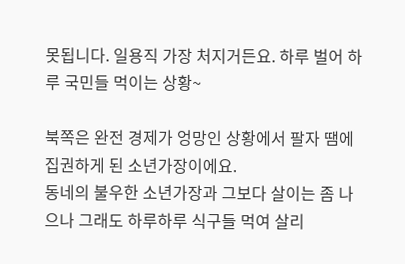못됩니다. 일용직 가장 처지거든요. 하루 벌어 하루 국민들 먹이는 상황~

북쪽은 완전 경제가 엉망인 상황에서 팔자 땜에 집권하게 된 소년가장이에요.
동네의 불우한 소년가장과 그보다 살이는 좀 나으나 그래도 하루하루 식구들 먹여 살리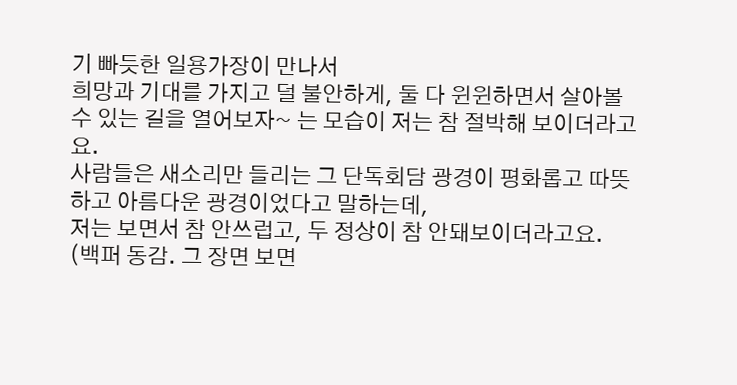기 빠듯한 일용가장이 만나서
희망과 기대를 가지고 덜 불안하게, 둘 다 윈윈하면서 살아볼 수 있는 길을 열어보자~ 는 모습이 저는 참 절박해 보이더라고요.
사람들은 새소리만 들리는 그 단독회담 광경이 평화롭고 따뜻하고 아름다운 광경이었다고 말하는데,
저는 보면서 참 안쓰럽고, 두 정상이 참 안돼보이더라고요.
(백퍼 동감. 그 장면 보면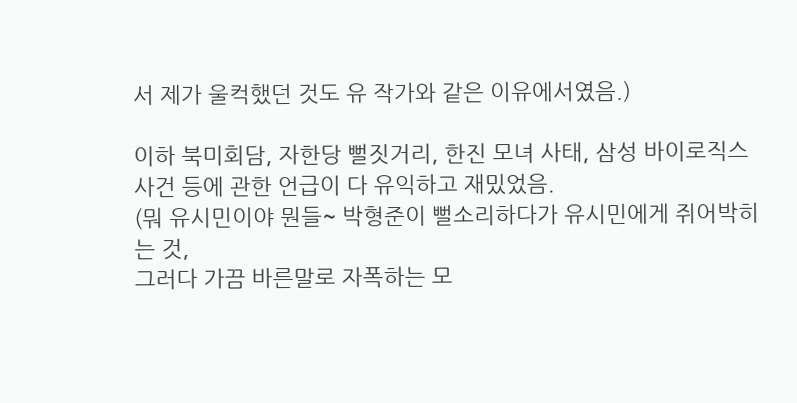서 제가 울컥했던 것도 유 작가와 같은 이유에서였음.)

이하 북미회담, 자한당 뻘짓거리, 한진 모녀 사태, 삼성 바이로직스 사건 등에 관한 언급이 다 유익하고 재밌었음.
(뭐 유시민이야 뭔들~ 박형준이 뻘소리하다가 유시민에게 쥐어박히는 것,
그러다 가끔 바른말로 자폭하는 모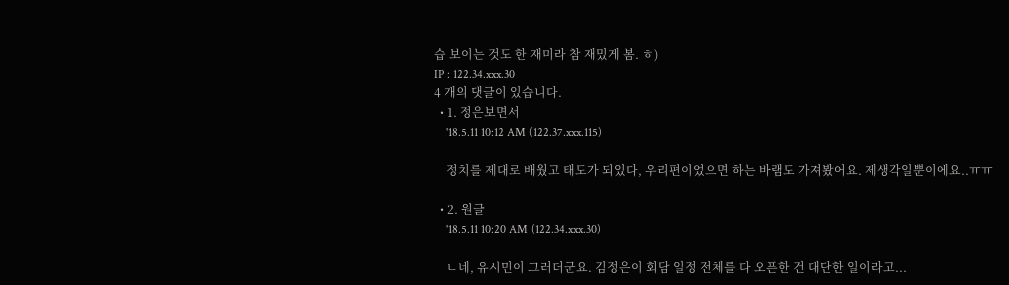습 보이는 것도 한 재미라 참 재밌게 봄. ㅎ)
IP : 122.34.xxx.30
4 개의 댓글이 있습니다.
  • 1. 정은보면서
    '18.5.11 10:12 AM (122.37.xxx.115)

    정치를 제대로 배웠고 태도가 되있다, 우리편이었으면 하는 바램도 가져봤어요. 제생각일뿐이에요..ㅠㅠ

  • 2. 원글
    '18.5.11 10:20 AM (122.34.xxx.30)

    ㄴ네, 유시민이 그러더군요. 김정은이 회담 일정 전체를 다 오픈한 건 대단한 일이라고...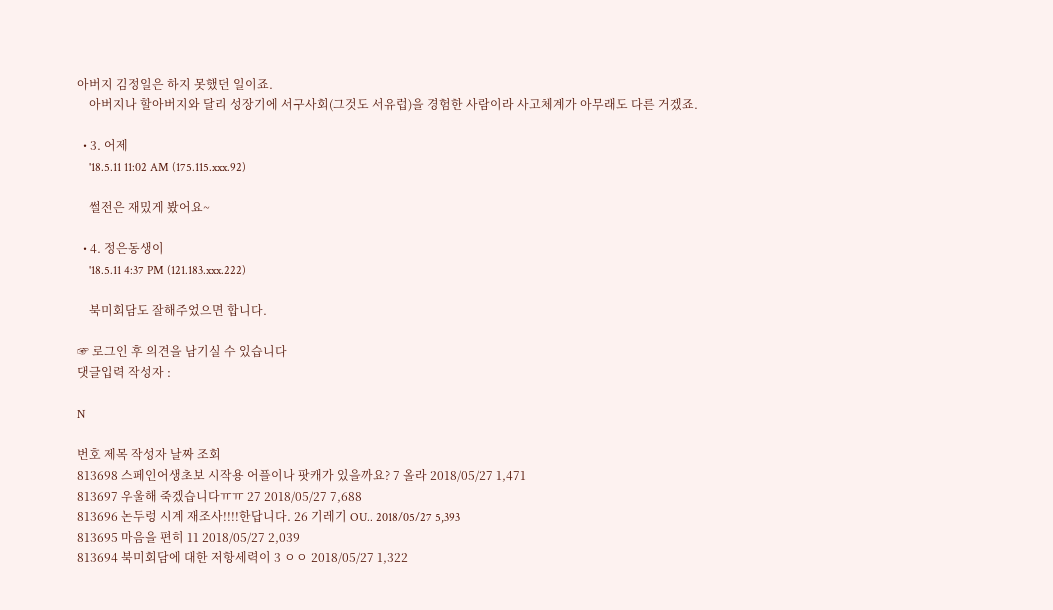아버지 김정일은 하지 못했던 일이죠.
    아버지나 할아버지와 달리 성장기에 서구사회(그것도 서유럽)을 경험한 사람이라 사고체계가 아무래도 다른 거겠죠.

  • 3. 어제
    '18.5.11 11:02 AM (175.115.xxx.92)

    썰전은 재밌게 봤어요~

  • 4. 정은동생이
    '18.5.11 4:37 PM (121.183.xxx.222)

    북미회담도 잘해주었으면 합니다.

☞ 로그인 후 의견을 남기실 수 있습니다
댓글입력 작성자 :

N

번호 제목 작성자 날짜 조회
813698 스페인어생초보 시작용 어플이나 팟캐가 있을까요? 7 올라 2018/05/27 1,471
813697 우울해 죽겠습니다ㅠㅠ 27 2018/05/27 7,688
813696 논두렁 시계 재조사!!!!한답니다. 26 기레기 OU.. 2018/05/27 5,393
813695 마음을 편히 11 2018/05/27 2,039
813694 북미회담에 대한 저항세력이 3 ㅇㅇ 2018/05/27 1,322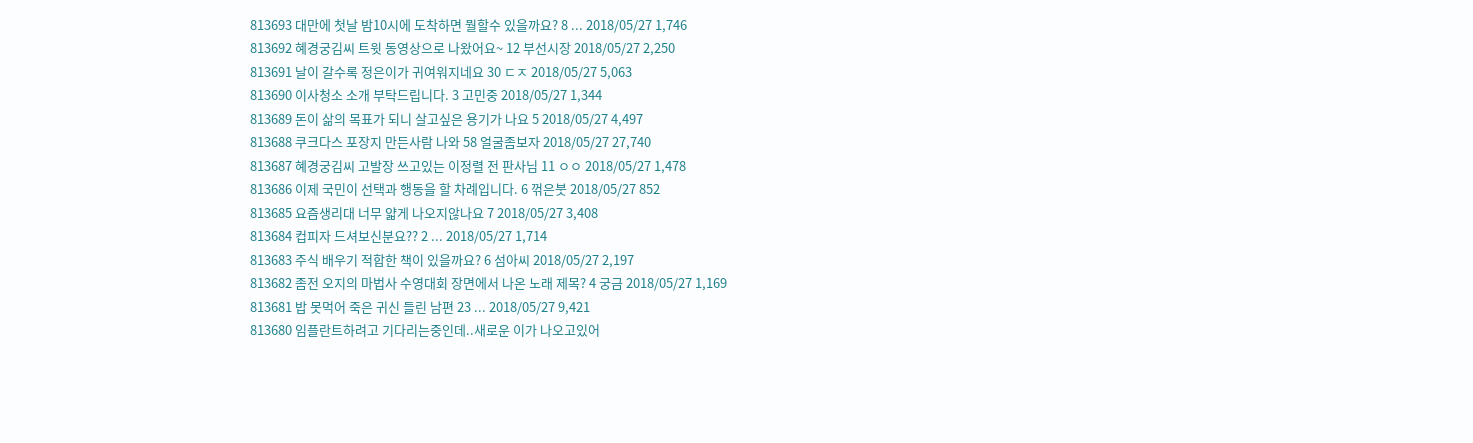813693 대만에 첫날 밤10시에 도착하면 뭘할수 있을까요? 8 ... 2018/05/27 1,746
813692 혜경궁김씨 트윗 동영상으로 나왔어요~ 12 부선시장 2018/05/27 2,250
813691 날이 갈수록 정은이가 귀여워지네요 30 ㄷㅈ 2018/05/27 5,063
813690 이사청소 소개 부탁드립니다. 3 고민중 2018/05/27 1,344
813689 돈이 삶의 목표가 되니 살고싶은 용기가 나요 5 2018/05/27 4,497
813688 쿠크다스 포장지 만든사람 나와 58 얼굴좀보자 2018/05/27 27,740
813687 혜경궁김씨 고발장 쓰고있는 이정렬 전 판사님 11 ㅇㅇ 2018/05/27 1,478
813686 이제 국민이 선택과 행동을 할 차례입니다. 6 꺾은붓 2018/05/27 852
813685 요즘생리대 너무 얇게 나오지않나요 7 2018/05/27 3,408
813684 컵피자 드셔보신분요?? 2 ... 2018/05/27 1,714
813683 주식 배우기 적합한 책이 있을까요? 6 섬아씨 2018/05/27 2,197
813682 좀전 오지의 마법사 수영대회 장면에서 나온 노래 제목? 4 궁금 2018/05/27 1,169
813681 밥 못먹어 죽은 귀신 들린 남편 23 ... 2018/05/27 9,421
813680 임플란트하려고 기다리는중인데..새로운 이가 나오고있어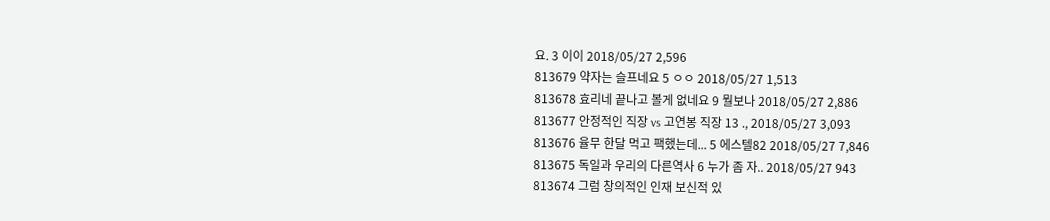요. 3 이이 2018/05/27 2,596
813679 약자는 슬프네요 5 ㅇㅇ 2018/05/27 1,513
813678 효리네 끝나고 볼게 없네요 9 뭘보나 2018/05/27 2,886
813677 안정적인 직장 vs 고연봉 직장 13 ., 2018/05/27 3,093
813676 율무 한달 먹고 팩했는데... 5 에스텔82 2018/05/27 7,846
813675 독일과 우리의 다른역사 6 누가 좀 자.. 2018/05/27 943
813674 그럼 창의적인 인재 보신적 있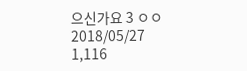으신가요 3 ㅇㅇ 2018/05/27 1,116